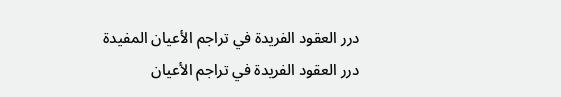درر العقود الفريدة في تراجم الأعيان المفيدة
درر العقود الفريدة في تراجم الأعيان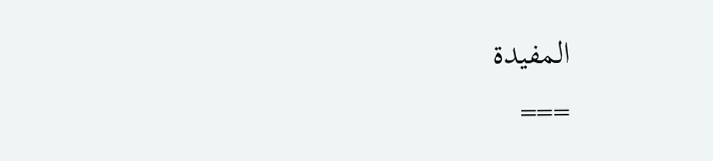المفيدة
===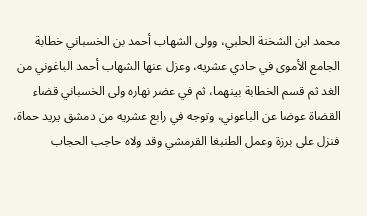محمد ابن الشخنة الحلبي، وولى الشهاب أحمد بن الخسباني خطابة الجامع الأموى في حادي عشريه، وعزل عنها الشهاب أحمد الباغوني من الغد ثم قسم الخطابة بينهما، ثم في عضر نهاره ولى الخسباني قضاء القضاة عوضا عن الباعوني، وتوجه في رابع عشريه من دمشق يريد حماة، فنزل على برزة وعمل الطنبغا القرمشي وقد ولاه حاجب الحجاب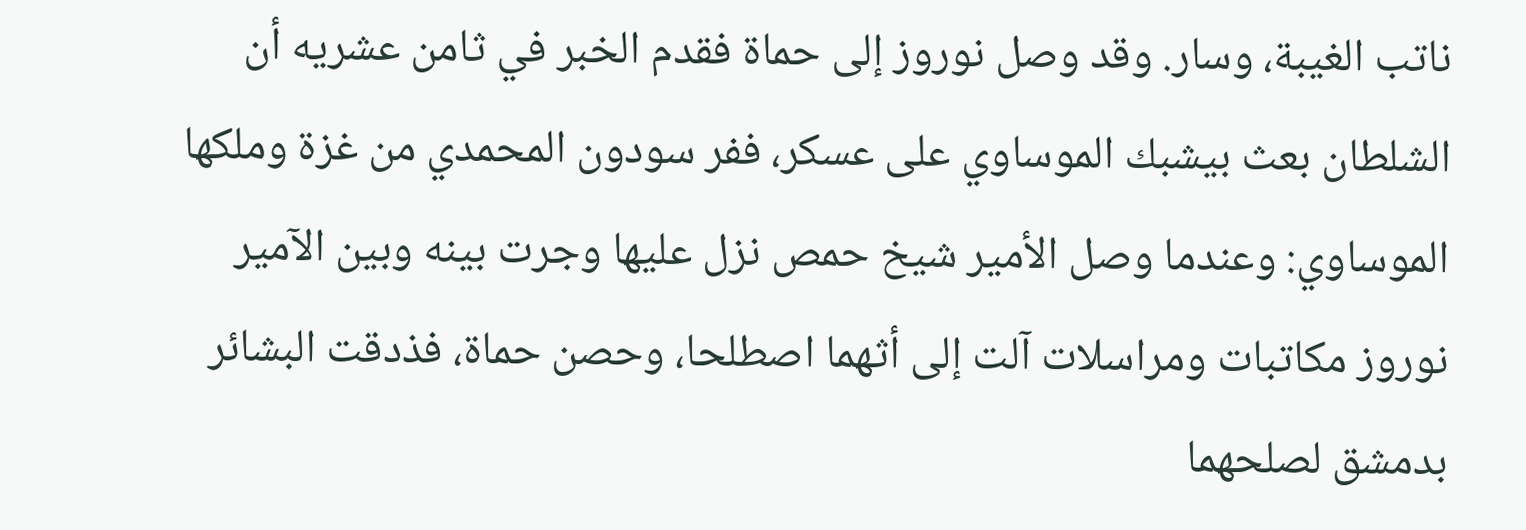ناتب الغيبة، وسار. وقد وصل نوروز إلى حماة فقدم الخبر في ثامن عشريه أن الشلطان بعث بيشبك الموساوي على عسكر، ففر سودون المحمدي من غزة وملكها الموساوي: وعندما وصل الأمير شيخ حمص نزل عليها وجرت بينه وبين الآمير نوروز مكاتبات ومراسلات آلت إلى أثهما اصطلحا، وحصن حماة، فذدقت البشائر بدمشق لصلحهما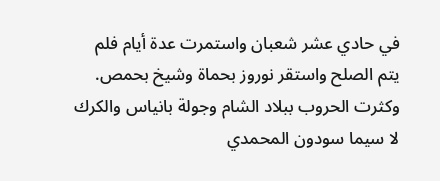في حادي عشر شعبان واستمرت عدة أيام فلم يتم الصلح واستقر نوروز بحماة وشيخ بحمص. وكثرت الحروب ببلاد الشام وجولة بانياس والكرك لا سيما سودون المحمدي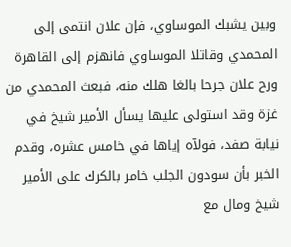وبين يشبك الموساوي، فإن علان انتمى إلى المحمدي وقاتلا الموساوي فانهزم إلى القاهرة ورح علان جرحا بالغا هلك منه، فبعث المحمدي من غزة وقد استولى عليها يسأل الأمير شيخ في نيابة صفد، فولآه إياها في خامس عشره، وقدم الخبر بأن سودون الجلب خامر بالكرك على الأمير شيخ ومال مع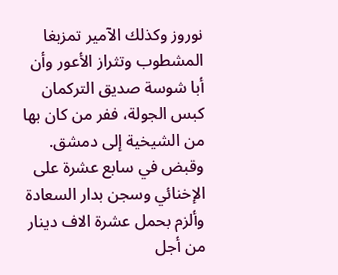نوروز وكذلك الآمير تمزبغا المشطوب وتثراز الأعور وأن أبا شوسة صديق التركمان كبس الجولة، ففر من كان بها من الشيخية إلى دمشق.
وقبض في سابع عشرة على الإخنائي وسجن بدار السعادة وألزم بحمل عشرة الاف دينار من أجل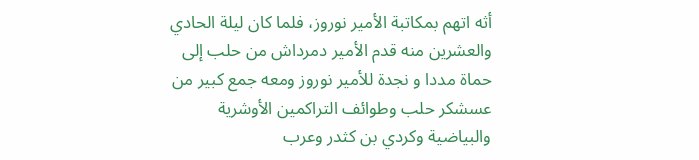أثه اتهم بمكاتبة الأمير نوروز، فلما كان ليلة الحادي والعشرين منه قدم الأمير دمرداش من حلب إلى حماة مددا و نجدة للأمير نوروز ومعه جمع كبير من عسشكر حلب وطوائف التراكمين الأوشرية والبياضية وكردي بن كثدر وعرب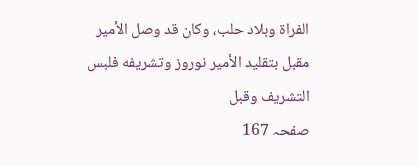الفراة وبلاد حلب، وكان قد وصل الأمير مقبل بتقليد الأمير نوروز وتشريفه فلبس التشريف وقبل
صفحہ 167